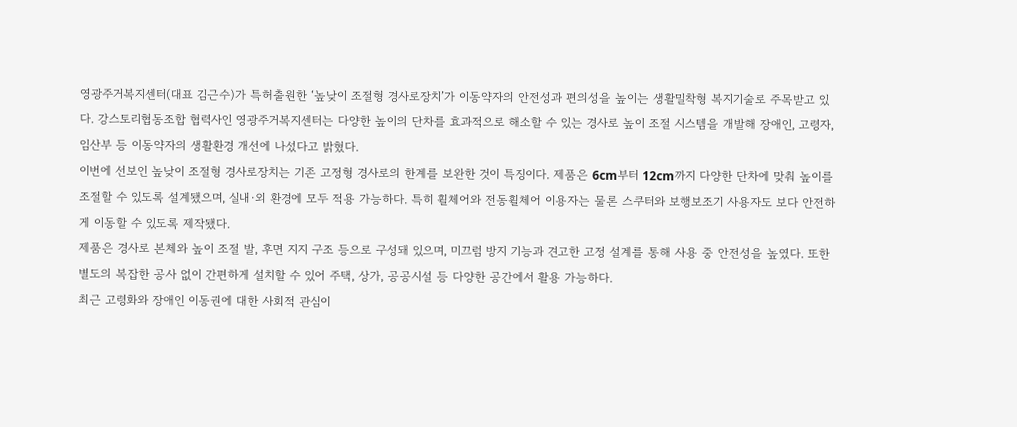영광주거복지센터(대표 김근수)가 특허출원한 ‘높낮이 조절형 경사로장치’가 이동약자의 안전성과 편의성을 높이는 생활밀착형 복지기술로 주목받고 있다. 강스토리협동조합 협력사인 영광주거복지센터는 다양한 높이의 단차를 효과적으로 해소할 수 있는 경사로 높이 조절 시스템을 개발해 장애인, 고령자, 임산부 등 이동약자의 생활환경 개선에 나섰다고 밝혔다.
이번에 선보인 높낮이 조절형 경사로장치는 기존 고정형 경사로의 한계를 보완한 것이 특징이다. 제품은 6cm부터 12cm까지 다양한 단차에 맞춰 높이를 조절할 수 있도록 설계됐으며, 실내·외 환경에 모두 적용 가능하다. 특히 휠체어와 전동휠체어 이용자는 물론 스쿠터와 보행보조기 사용자도 보다 안전하게 이동할 수 있도록 제작됐다.
제품은 경사로 본체와 높이 조절 발, 후면 지지 구조 등으로 구성돼 있으며, 미끄럼 방지 기능과 견고한 고정 설계를 통해 사용 중 안전성을 높였다. 또한 별도의 복잡한 공사 없이 간편하게 설치할 수 있어 주택, 상가, 공공시설 등 다양한 공간에서 활용 가능하다.
최근 고령화와 장애인 이동권에 대한 사회적 관심이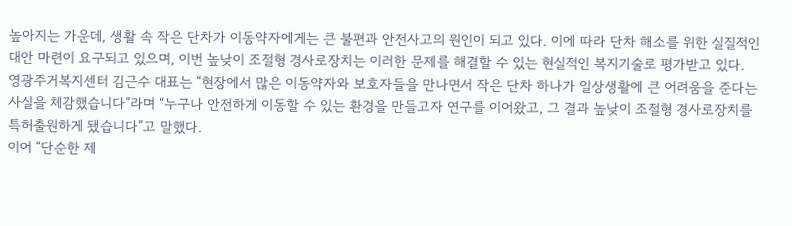높아지는 가운데, 생활 속 작은 단차가 이동약자에게는 큰 불편과 안전사고의 원인이 되고 있다. 이에 따라 단차 해소를 위한 실질적인 대안 마련이 요구되고 있으며, 이번 높낮이 조절형 경사로장치는 이러한 문제를 해결할 수 있는 현실적인 복지기술로 평가받고 있다.
영광주거복지센터 김근수 대표는 “현장에서 많은 이동약자와 보호자들을 만나면서 작은 단차 하나가 일상생활에 큰 어려움을 준다는 사실을 체감했습니다”라며 “누구나 안전하게 이동할 수 있는 환경을 만들고자 연구를 이어왔고, 그 결과 높낮이 조절형 경사로장치를 특허출원하게 됐습니다”고 말했다.
이어 “단순한 제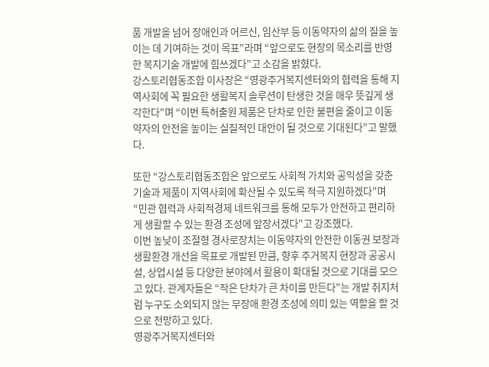품 개발을 넘어 장애인과 어르신, 임산부 등 이동약자의 삶의 질을 높이는 데 기여하는 것이 목표”라며 “앞으로도 현장의 목소리를 반영한 복지기술 개발에 힘쓰겠다”고 소감을 밝혔다.
강스토리협동조합 이사장은 “영광주거복지센터와의 협력을 통해 지역사회에 꼭 필요한 생활복지 솔루션이 탄생한 것을 매우 뜻깊게 생각한다”며 “이번 특허출원 제품은 단차로 인한 불편을 줄이고 이동약자의 안전을 높이는 실질적인 대안이 될 것으로 기대된다”고 말했다.

또한 “강스토리협동조합은 앞으로도 사회적 가치와 공익성을 갖춘 기술과 제품이 지역사회에 확산될 수 있도록 적극 지원하겠다”며 “민관 협력과 사회적경제 네트워크를 통해 모두가 안전하고 편리하게 생활할 수 있는 환경 조성에 앞장서겠다”고 강조했다.
이번 높낮이 조절형 경사로장치는 이동약자의 안전한 이동권 보장과 생활환경 개선을 목표로 개발된 만큼, 향후 주거복지 현장과 공공시설, 상업시설 등 다양한 분야에서 활용이 확대될 것으로 기대를 모으고 있다. 관계자들은 “작은 단차가 큰 차이를 만든다”는 개발 취지처럼 누구도 소외되지 않는 무장애 환경 조성에 의미 있는 역할을 할 것으로 전망하고 있다.
영광주거복지센터와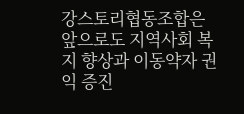강스토리협동조합은 앞으로도 지역사회 복지 향상과 이동약자 권익 증진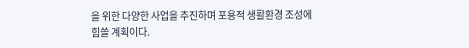을 위한 다양한 사업을 추진하며 포용적 생활환경 조성에 힘쓸 계획이다.